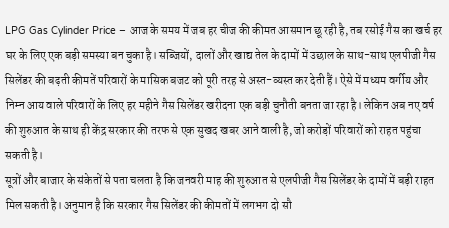LPG Gas Cylinder Price – आज के समय में जब हर चीज की कीमत आसमान छू रही है, तब रसोई गैस का खर्च हर घर के लिए एक बड़ी समस्या बन चुका है। सब्जियों, दालों और खाद्य तेल के दामों में उछाल के साथ-साथ एलपीजी गैस सिलेंडर की बढ़ती कीमतें परिवारों के मासिक बजट को पूरी तरह से अस्त-व्यस्त कर देती हैं। ऐसे में मध्यम वर्गीय और निम्न आय वाले परिवारों के लिए हर महीने गैस सिलेंडर खरीदना एक बड़ी चुनौती बनता जा रहा है। लेकिन अब नए वर्ष की शुरुआत के साथ ही केंद्र सरकार की तरफ से एक सुखद खबर आने वाली है, जो करोड़ों परिवारों को राहत पहुंचा सकती है।
सूत्रों और बाजार के संकेतों से पता चलता है कि जनवरी माह की शुरुआत से एलपीजी गैस सिलेंडर के दामों में बड़ी राहत मिल सकती है। अनुमान है कि सरकार गैस सिलेंडर की कीमतों में लगभग दो सौ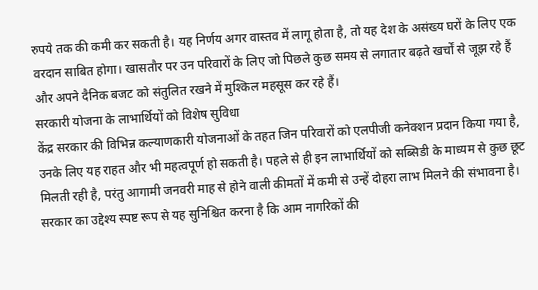रुपये तक की कमी कर सकती है। यह निर्णय अगर वास्तव में लागू होता है, तो यह देश के असंख्य घरों के लिए एक वरदान साबित होगा। खासतौर पर उन परिवारों के लिए जो पिछले कुछ समय से लगातार बढ़ते खर्चों से जूझ रहे हैं और अपने दैनिक बजट को संतुलित रखने में मुश्किल महसूस कर रहे हैं।
सरकारी योजना के लाभार्थियों को विशेष सुविधा
केंद्र सरकार की विभिन्न कल्याणकारी योजनाओं के तहत जिन परिवारों को एलपीजी कनेक्शन प्रदान किया गया है, उनके लिए यह राहत और भी महत्वपूर्ण हो सकती है। पहले से ही इन लाभार्थियों को सब्सिडी के माध्यम से कुछ छूट मिलती रही है, परंतु आगामी जनवरी माह से होने वाली कीमतों में कमी से उन्हें दोहरा लाभ मिलने की संभावना है। सरकार का उद्देश्य स्पष्ट रूप से यह सुनिश्चित करना है कि आम नागरिकों की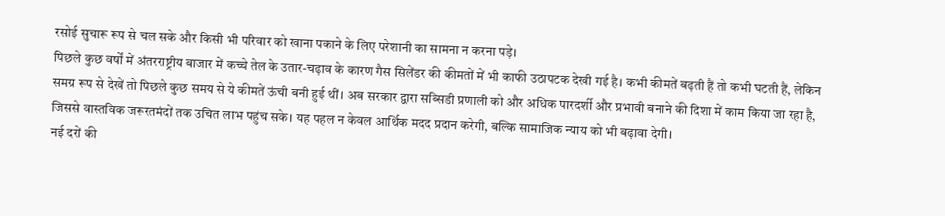रसोई सुचारू रूप से चल सके और किसी भी परिवार को खाना पकाने के लिए परेशानी का सामना न करना पड़े।
पिछले कुछ वर्षों में अंतरराष्ट्रीय बाजार में कच्चे तेल के उतार-चढ़ाव के कारण गैस सिलेंडर की कीमतों में भी काफी उठापटक देखी गई है। कभी कीमतें बढ़ती हैं तो कभी घटती हैं, लेकिन समग्र रूप से देखें तो पिछले कुछ समय से ये कीमतें ऊंची बनी हुई थीं। अब सरकार द्वारा सब्सिडी प्रणाली को और अधिक पारदर्शी और प्रभावी बनाने की दिशा में काम किया जा रहा है, जिससे वास्तविक जरूरतमंदों तक उचित लाभ पहुंच सके। यह पहल न केवल आर्थिक मदद प्रदान करेगी, बल्कि सामाजिक न्याय को भी बढ़ावा देगी।
नई दरों की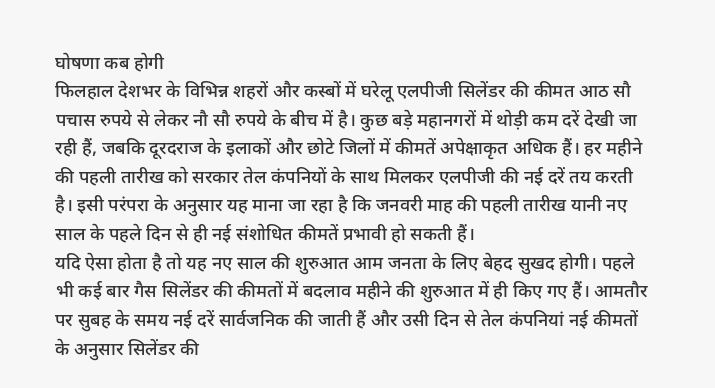घोषणा कब होगी
फिलहाल देशभर के विभिन्न शहरों और कस्बों में घरेलू एलपीजी सिलेंडर की कीमत आठ सौ पचास रुपये से लेकर नौ सौ रुपये के बीच में है। कुछ बड़े महानगरों में थोड़ी कम दरें देखी जा रही हैं, जबकि दूरदराज के इलाकों और छोटे जिलों में कीमतें अपेक्षाकृत अधिक हैं। हर महीने की पहली तारीख को सरकार तेल कंपनियों के साथ मिलकर एलपीजी की नई दरें तय करती है। इसी परंपरा के अनुसार यह माना जा रहा है कि जनवरी माह की पहली तारीख यानी नए साल के पहले दिन से ही नई संशोधित कीमतें प्रभावी हो सकती हैं।
यदि ऐसा होता है तो यह नए साल की शुरुआत आम जनता के लिए बेहद सुखद होगी। पहले भी कई बार गैस सिलेंडर की कीमतों में बदलाव महीने की शुरुआत में ही किए गए हैं। आमतौर पर सुबह के समय नई दरें सार्वजनिक की जाती हैं और उसी दिन से तेल कंपनियां नई कीमतों के अनुसार सिलेंडर की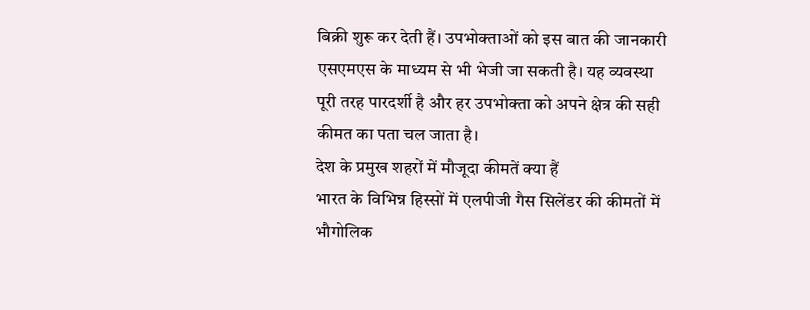बिक्री शुरू कर देती हैं। उपभोक्ताओं को इस बात की जानकारी एसएमएस के माध्यम से भी भेजी जा सकती है। यह व्यवस्था पूरी तरह पारदर्शी है और हर उपभोक्ता को अपने क्षेत्र की सही कीमत का पता चल जाता है।
देश के प्रमुख शहरों में मौजूदा कीमतें क्या हैं
भारत के विभिन्न हिस्सों में एलपीजी गैस सिलेंडर की कीमतों में भौगोलिक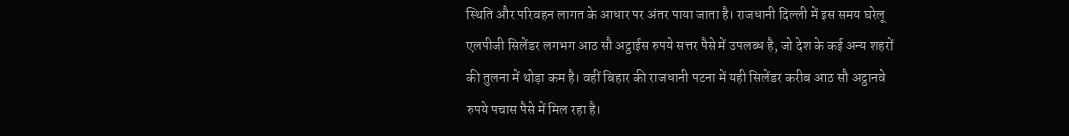स्थिति और परिवहन लागत के आधार पर अंतर पाया जाता है। राजधानी दिल्ली में इस समय घरेलू एलपीजी सिलेंडर लगभग आठ सौ अट्ठाईस रुपये सत्तर पैसे में उपलब्ध है, जो देश के कई अन्य शहरों की तुलना में थोड़ा कम है। वहीं बिहार की राजधानी पटना में यही सिलेंडर करीब आठ सौ अट्ठानवे रुपये पचास पैसे में मिल रहा है।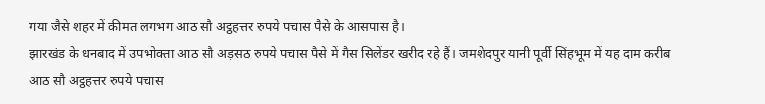गया जैसे शहर में कीमत लगभग आठ सौ अट्ठहत्तर रुपये पचास पैसे के आसपास है।
झारखंड के धनबाद में उपभोक्ता आठ सौ अड़सठ रुपये पचास पैसे में गैस सिलेंडर खरीद रहे हैं। जमशेदपुर यानी पूर्वी सिंहभूम में यह दाम करीब आठ सौ अट्ठहत्तर रुपये पचास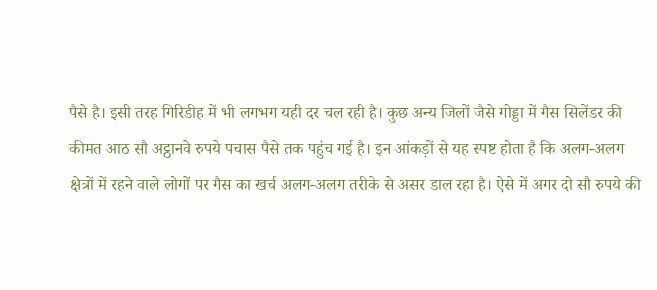पैसे है। इसी तरह गिरिडीह में भी लगभग यही दर चल रही है। कुछ अन्य जिलों जैसे गोड्डा में गैस सिलेंडर की कीमत आठ सौ अट्ठानवे रुपये पचास पैसे तक पहुंच गई है। इन आंकड़ों से यह स्पष्ट होता है कि अलग-अलग क्षेत्रों में रहने वाले लोगों पर गैस का खर्च अलग-अलग तरीके से असर डाल रहा है। ऐसे में अगर दो सौ रुपये की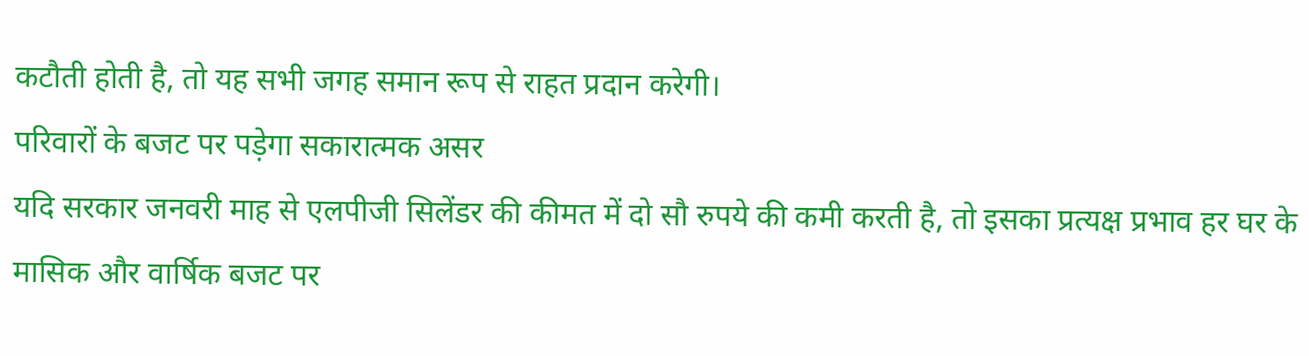कटौती होती है, तो यह सभी जगह समान रूप से राहत प्रदान करेगी।
परिवारों के बजट पर पड़ेगा सकारात्मक असर
यदि सरकार जनवरी माह से एलपीजी सिलेंडर की कीमत में दो सौ रुपये की कमी करती है, तो इसका प्रत्यक्ष प्रभाव हर घर के मासिक और वार्षिक बजट पर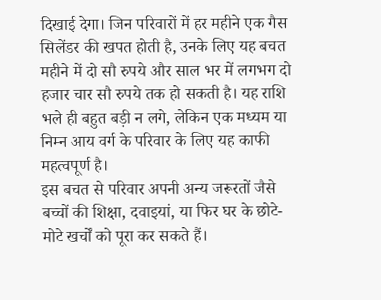दिखाई देगा। जिन परिवारों में हर महीने एक गैस सिलेंडर की खपत होती है, उनके लिए यह बचत महीने में दो सौ रुपये और साल भर में लगभग दो हजार चार सौ रुपये तक हो सकती है। यह राशि भले ही बहुत बड़ी न लगे, लेकिन एक मध्यम या निम्न आय वर्ग के परिवार के लिए यह काफी महत्वपूर्ण है।
इस बचत से परिवार अपनी अन्य जरूरतों जैसे बच्चों की शिक्षा, दवाइयां, या फिर घर के छोटे-मोटे खर्चों को पूरा कर सकते हैं।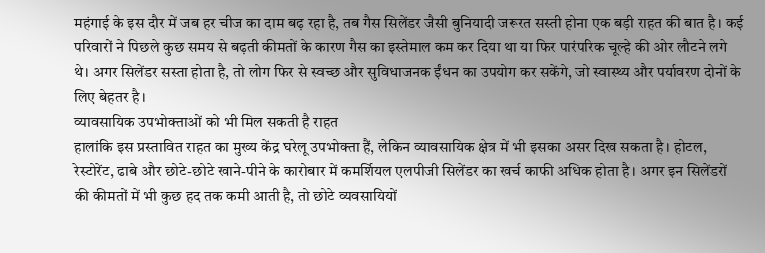महंगाई के इस दौर में जब हर चीज का दाम बढ़ रहा है, तब गैस सिलेंडर जैसी बुनियादी जरूरत सस्ती होना एक बड़ी राहत की बात है। कई परिवारों ने पिछले कुछ समय से बढ़ती कीमतों के कारण गैस का इस्तेमाल कम कर दिया था या फिर पारंपरिक चूल्हे की ओर लौटने लगे थे। अगर सिलेंडर सस्ता होता है, तो लोग फिर से स्वच्छ और सुविधाजनक ईंधन का उपयोग कर सकेंगे, जो स्वास्थ्य और पर्यावरण दोनों के लिए बेहतर है।
व्यावसायिक उपभोक्ताओं को भी मिल सकती है राहत
हालांकि इस प्रस्तावित राहत का मुख्य केंद्र घरेलू उपभोक्ता हैं, लेकिन व्यावसायिक क्षेत्र में भी इसका असर दिख सकता है। होटल, रेस्टोरेंट, ढाबे और छोटे-छोटे खाने-पीने के कारोबार में कमर्शियल एलपीजी सिलेंडर का खर्च काफी अधिक होता है। अगर इन सिलेंडरों की कीमतों में भी कुछ हद तक कमी आती है, तो छोटे व्यवसायियों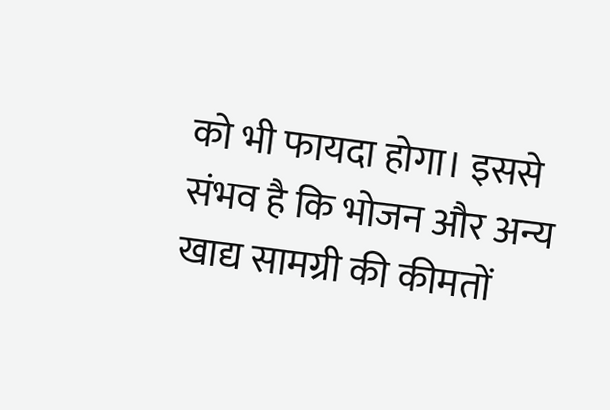को भी फायदा होगा। इससे संभव है कि भोजन और अन्य खाद्य सामग्री की कीमतों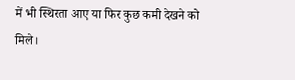में भी स्थिरता आए या फिर कुछ कमी देखने को मिले।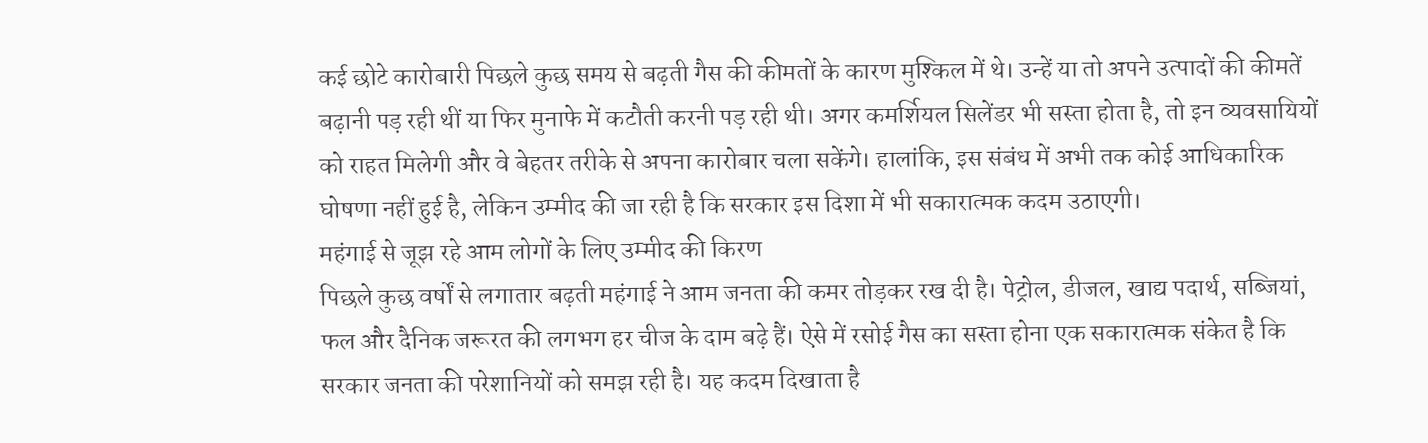कई छोटे कारोबारी पिछले कुछ समय से बढ़ती गैस की कीमतों के कारण मुश्किल में थे। उन्हें या तो अपने उत्पादों की कीमतें बढ़ानी पड़ रही थीं या फिर मुनाफे में कटौती करनी पड़ रही थी। अगर कमर्शियल सिलेंडर भी सस्ता होता है, तो इन व्यवसायियों को राहत मिलेगी और वे बेहतर तरीके से अपना कारोबार चला सकेंगे। हालांकि, इस संबंध में अभी तक कोई आधिकारिक घोषणा नहीं हुई है, लेकिन उम्मीद की जा रही है कि सरकार इस दिशा में भी सकारात्मक कदम उठाएगी।
महंगाई से जूझ रहे आम लोगों के लिए उम्मीद की किरण
पिछले कुछ वर्षों से लगातार बढ़ती महंगाई ने आम जनता की कमर तोड़कर रख दी है। पेट्रोल, डीजल, खाद्य पदार्थ, सब्जियां, फल और दैनिक जरूरत की लगभग हर चीज के दाम बढ़े हैं। ऐसे में रसोई गैस का सस्ता होना एक सकारात्मक संकेत है कि सरकार जनता की परेशानियों को समझ रही है। यह कदम दिखाता है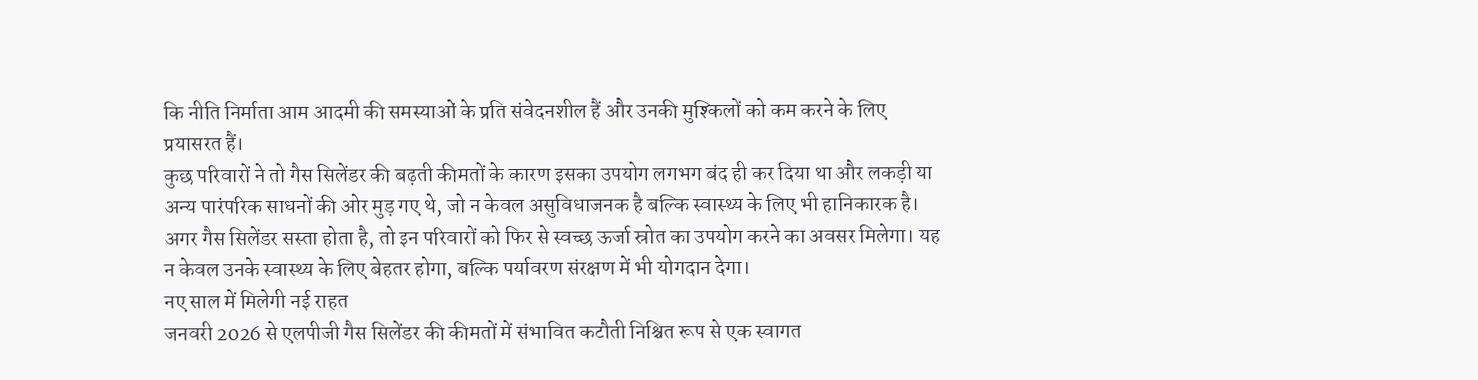कि नीति निर्माता आम आदमी की समस्याओं के प्रति संवेदनशील हैं और उनकी मुश्किलों को कम करने के लिए प्रयासरत हैं।
कुछ परिवारों ने तो गैस सिलेंडर की बढ़ती कीमतों के कारण इसका उपयोग लगभग बंद ही कर दिया था और लकड़ी या अन्य पारंपरिक साधनों की ओर मुड़ गए थे, जो न केवल असुविधाजनक है बल्कि स्वास्थ्य के लिए भी हानिकारक है। अगर गैस सिलेंडर सस्ता होता है, तो इन परिवारों को फिर से स्वच्छ ऊर्जा स्रोत का उपयोग करने का अवसर मिलेगा। यह न केवल उनके स्वास्थ्य के लिए बेहतर होगा, बल्कि पर्यावरण संरक्षण में भी योगदान देगा।
नए साल में मिलेगी नई राहत
जनवरी 2026 से एलपीजी गैस सिलेंडर की कीमतों में संभावित कटौती निश्चित रूप से एक स्वागत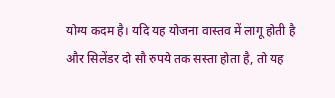योग्य कदम है। यदि यह योजना वास्तव में लागू होती है और सिलेंडर दो सौ रुपये तक सस्ता होता है, तो यह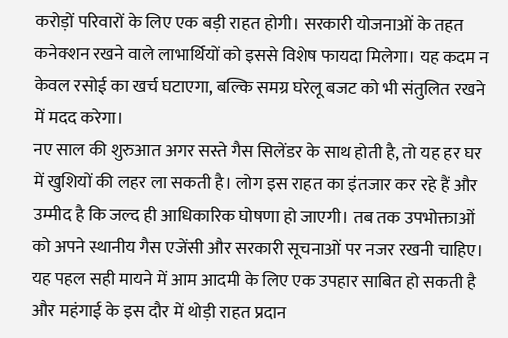करोड़ों परिवारों के लिए एक बड़ी राहत होगी। सरकारी योजनाओं के तहत कनेक्शन रखने वाले लाभार्थियों को इससे विशेष फायदा मिलेगा। यह कदम न केवल रसोई का खर्च घटाएगा, बल्कि समग्र घरेलू बजट को भी संतुलित रखने में मदद करेगा।
नए साल की शुरुआत अगर सस्ते गैस सिलेंडर के साथ होती है, तो यह हर घर में खुशियों की लहर ला सकती है। लोग इस राहत का इंतजार कर रहे हैं और उम्मीद है कि जल्द ही आधिकारिक घोषणा हो जाएगी। तब तक उपभोक्ताओं को अपने स्थानीय गैस एजेंसी और सरकारी सूचनाओं पर नजर रखनी चाहिए। यह पहल सही मायने में आम आदमी के लिए एक उपहार साबित हो सकती है और महंगाई के इस दौर में थोड़ी राहत प्रदान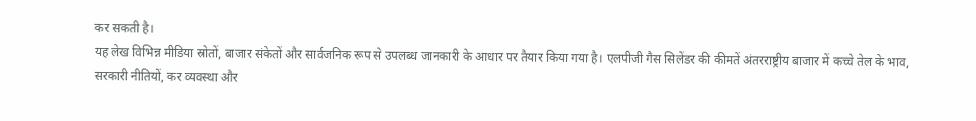कर सकती है।
यह लेख विभिन्न मीडिया स्रोतों, बाजार संकेतों और सार्वजनिक रूप से उपलब्ध जानकारी के आधार पर तैयार किया गया है। एलपीजी गैस सिलेंडर की कीमतें अंतरराष्ट्रीय बाजार में कच्चे तेल के भाव, सरकारी नीतियों, कर व्यवस्था और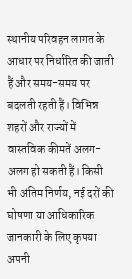स्थानीय परिवहन लागत के आधार पर निर्धारित की जाती हैं और समय-समय पर बदलती रहती हैं। विभिन्न शहरों और राज्यों में वास्तविक कीमतें अलग-अलग हो सकती हैं। किसी भी अंतिम निर्णय, नई दरों की घोषणा या आधिकारिक जानकारी के लिए कृपया अपनी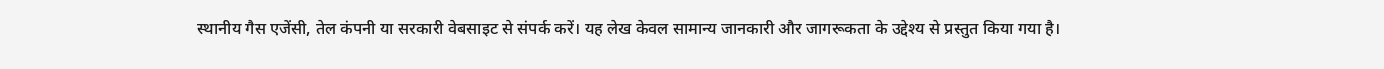स्थानीय गैस एजेंसी, तेल कंपनी या सरकारी वेबसाइट से संपर्क करें। यह लेख केवल सामान्य जानकारी और जागरूकता के उद्देश्य से प्रस्तुत किया गया है।